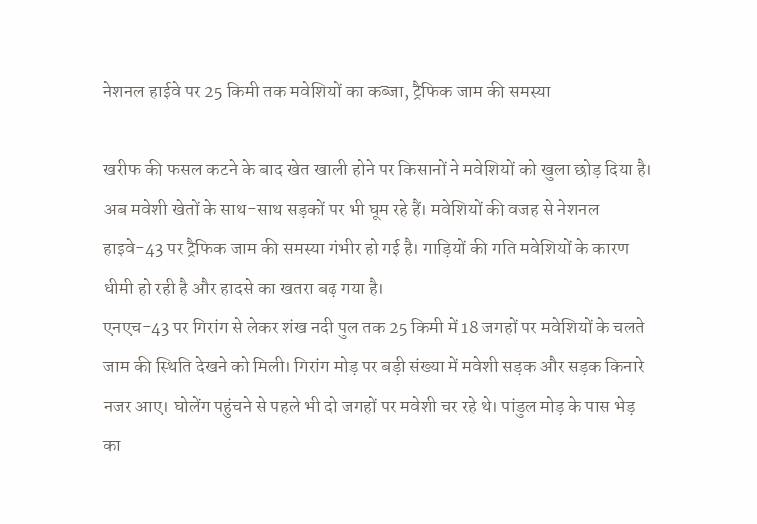नेशनल हाईवे पर 25 किमी तक मवेशियों का कब्जा, ट्रैफिक जाम की समस्या

खरीफ की फसल कटने के बाद खेत खाली होने पर किसानों ने मवेशियों को खुला छोड़ दिया है। अब मवेशी खेतों के साथ-साथ सड़कों पर भी घूम रहे हैं। मवेशियों की वजह से नेशनल हाइवे-43 पर ट्रैफिक जाम की समस्या गंभीर हो गई है। गाड़ियों की गति मवेशियों के कारण धीमी हो रही है और हादसे का खतरा बढ़ गया है।
एनएच-43 पर गिरांग से लेकर शंख नदी पुल तक 25 किमी में 18 जगहों पर मवेशियों के चलते जाम की स्थिति देखने को मिली। गिरांग मोड़ पर बड़ी संख्या में मवेशी सड़क और सड़क किनारे नजर आए। घोलेंग पहुंचने से पहले भी दो जगहों पर मवेशी चर रहे थे। पांडुल मोड़ के पास भेड़ का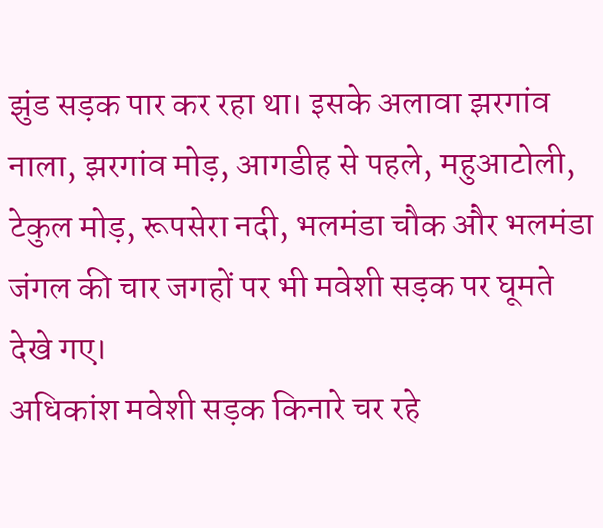झुंड सड़क पार कर रहा था। इसके अलावा झरगांव नाला, झरगांव मोड़, आगडीह से पहले, महुआटोली, टेकुल मोड़, रूपसेरा नदी, भलमंडा चौक और भलमंडा जंगल की चार जगहों पर भी मवेशी सड़क पर घूमते देखे गए।
अधिकांश मवेशी सड़क किनारे चर रहे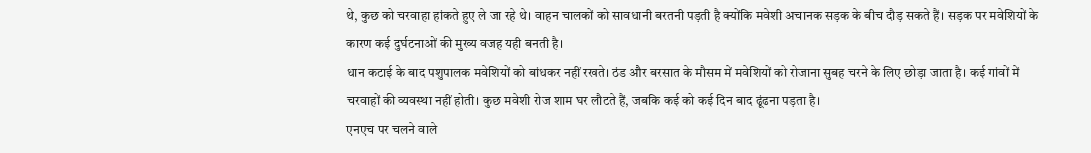थे, कुछ को चरवाहा हांकते हुए ले जा रहे थे। वाहन चालकों को सावधानी बरतनी पड़ती है क्योंकि मवेशी अचानक सड़क के बीच दौड़ सकते हैं। सड़क पर मवेशियों के कारण कई दुर्घटनाओं की मुख्य वजह यही बनती है।
धान कटाई के बाद पशुपालक मवेशियों को बांधकर नहीं रखते। ठंड और बरसात के मौसम में मवेशियों को रोजाना सुबह चरने के लिए छोड़ा जाता है। कई गांवों में चरवाहों की व्यवस्था नहीं होती। कुछ मवेशी रोज शाम घर लौटते हैं, जबकि कई को कई दिन बाद ढूंढना पड़ता है।
एनएच पर चलने वाले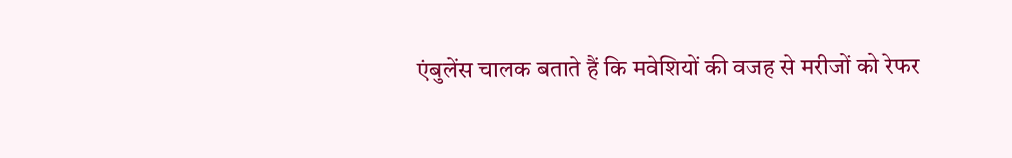एंबुलेंस चालक बताते हैं कि मवेशियों की वजह से मरीजों को रेफर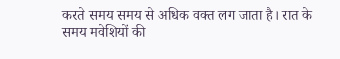करते समय समय से अधिक वक्त लग जाता है। रात के समय मवेशियों की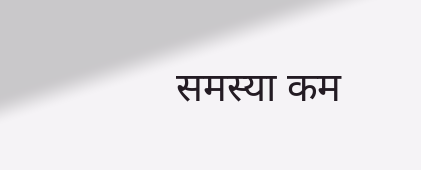समस्या कम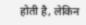होती है, लेकिन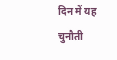दिन में यह चुनौती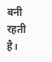बनी रहती है।